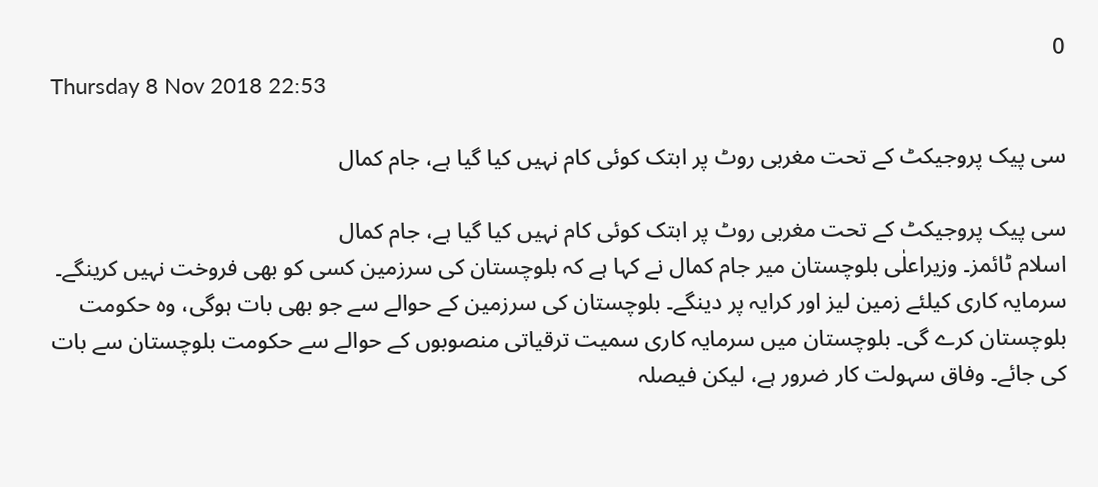0
Thursday 8 Nov 2018 22:53

سی پیک پروجیکٹ کے تحت مغربی روٹ پر ابتک کوئی کام نہیں‌ کیا گیا ہے، جام کمال

سی پیک پروجیکٹ کے تحت مغربی روٹ پر ابتک کوئی کام نہیں‌ کیا گیا ہے، جام کمال
اسلام ٹائمز۔ وزیراعلٰی بلوچستان میر جام کمال نے کہا ہے کہ بلوچستان کی سرزمین کسی کو بھی فروخت نہیں کرینگے۔ سرمایہ کاری کیلئے زمین لیز اور کرایہ پر دینگے۔ بلوچستان کی سرزمین کے حوالے سے جو بھی بات ہوگی، وہ حکومت بلوچستان کرے گی۔ بلوچستان میں سرمایہ کاری سمیت ترقیاتی منصوبوں کے حوالے سے حکومت بلوچستان سے بات کی جائے۔ وفاق سہولت کار ضرور ہے، لیکن فیصلہ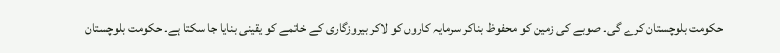حکومت بلوچستان کرے گی۔ صوبے کی زمین کو محفوظ بناکر سرمایہ کاروں کو لاکر بیروزگاری کے خاتمے کو یقینی بنایا جا سکتا ہے۔ حکومت بلوچستان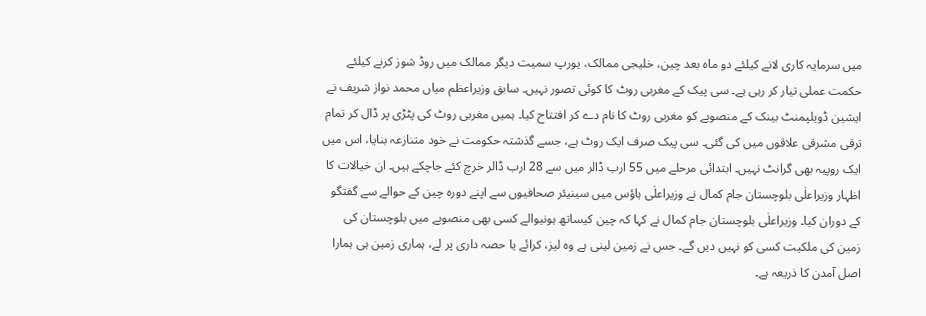میں سرمایہ کاری لانے کیلئے دو ماہ بعد چین، خلیجی ممالک، یورپ سمیت دیگر ممالک میں روڈ شوز کرنے کیلئے حکمت عملی تیار کر رہی ہے۔ سی پیک کے مغربی روٹ کا کوئی تصور نہیں۔ سابق وزیراعظم میاں محمد نواز شریف نے ایشین ڈویلپمنٹ بینک کے منصوبے کو مغربی روٹ کا نام دے کر افتتاح کیا۔ ہمیں مغربی روٹ کی پٹڑی پر ڈال کر تمام ترقی مشرقی علاقوں میں کی گئی۔ سی پیک صرف ایک روٹ ہے، جسے گذشتہ حکومت نے خود متنازعہ بنایا، اس میں ایک روپیہ بھی گرانٹ نہیں۔ ابتدائی مرحلے میں 55 ارب ڈالر میں سے 28 ارب ڈالر خرچ کئے جاچکے ہیں۔ ان خیالات کا اظہار وزیراعلٰی بلوچستان جام کمال نے وزیراعلٰی ہاؤس میں سینیئر صحافیوں سے اپنے دورہ چین کے حوالے سے گفتگو کے دوران کیا۔ وزیراعلٰی بلوچستان جام کمال نے کہا کہ چین کیساتھ ہونیوالے کسی بھی منصوبے میں بلوچستان کی زمین کی ملکیت کسی کو نہیں دیں گے۔ جس نے زمین لینی ہے وہ لیز، کرائے یا حصہ داری پر لے، ہماری زمین ہی ہمارا اصل آمدن کا ذریعہ ہے۔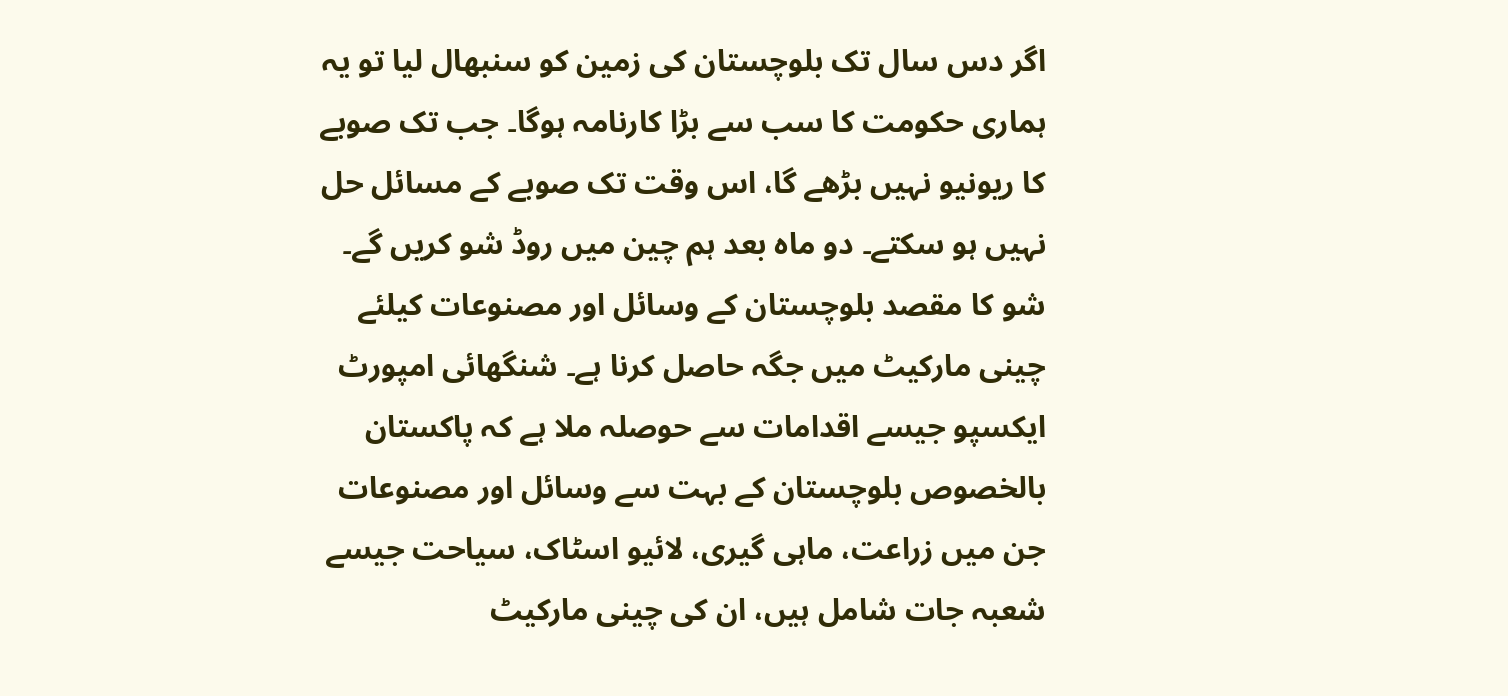اگر دس سال تک بلوچستان کی زمین کو سنبھال لیا تو یہ ہماری حکومت کا سب سے بڑا کارنامہ ہوگا۔ جب تک صوبے کا ریونیو نہیں بڑھے گا، اس وقت تک صوبے کے مسائل حل نہیں ہو سکتے۔ دو ماہ بعد ہم چین میں روڈ شو کریں گے۔ شو کا مقصد بلوچستان کے وسائل اور مصنوعات کیلئے چینی مارکیٹ میں جگہ حاصل کرنا ہے۔ شنگھائی امپورٹ ایکسپو جیسے اقدامات سے حوصلہ ملا ہے کہ پاکستان بالخصوص بلوچستان کے بہت سے وسائل اور مصنوعات جن میں زراعت، ماہی گیری، لائیو اسٹاک، سیاحت جیسے شعبہ جات شامل ہیں، ان کی چینی مارکیٹ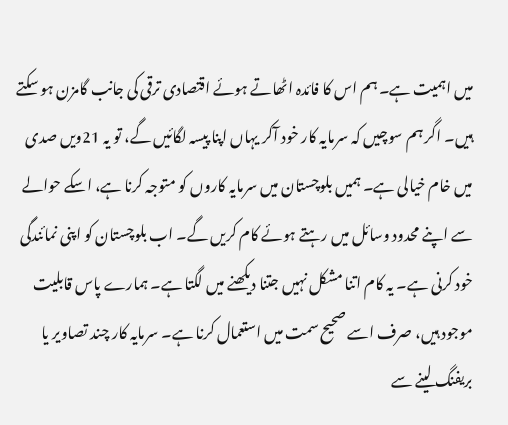میں اہمیت ہے۔ ہم اس کا فائدہ اٹھاتے ہوئے اقتصادی ترقی کی جانب گامزن ہو سکتے ہیں۔ اگر ہم سوچیں کہ سرمایہ کار خود آکر یہاں اپنا پیسہ لگائیں گے، تو یہ 21ویں صدی میں خام خیالی ہے۔ ہمیں بلوچستان میں سرمایہ کاروں کو متوجہ کرنا ہے، اسکے حوالے سے اپنے محدود وسائل میں رہتے ہوئے کام کریں گے۔ اب بلوچستان کو اپنی نمائندگی خود کرنی ہے۔ یہ کام اتنا مشکل نہیں جتنا دیکھنے میں لگتا ہے۔ ہمارے پاس قابلیت موجود ہیں، صرف اسے صحیح سمت میں استعمال کرنا ہے۔ سرمایہ کار چند تصاویر یا بریفنگ لینے سے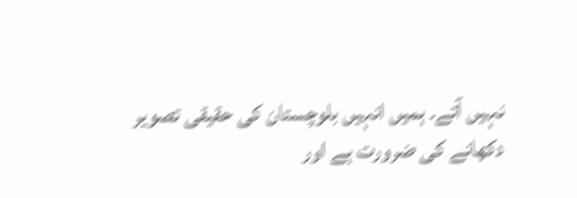نہیں آتے۔ ہمیں انہیں بلوچستان کی حقیقی تصویر دکھانے کی ضرورت ہے اور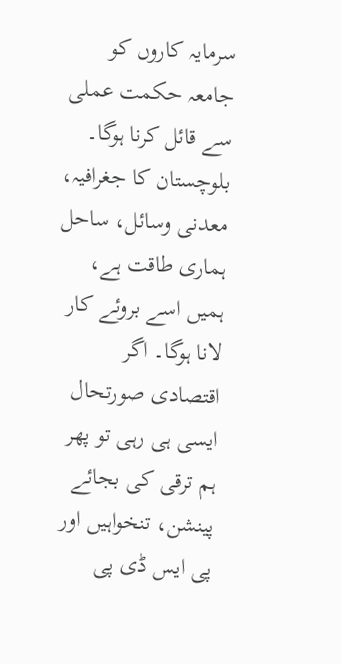سرمایہ کاروں کو جامعہ حکمت عملی سے قائل کرنا ہوگا۔ بلوچستان کا جغرافیہ، معدنی وسائل، ساحل ہماری طاقت ہے، ہمیں اسے بروئے کار لانا ہوگا۔ اگر اقتصادی صورتحال ایسی ہی رہی تو پھر ہم ترقی کی بجائے پینشن، تنخواہیں اور پی ایس ڈی پی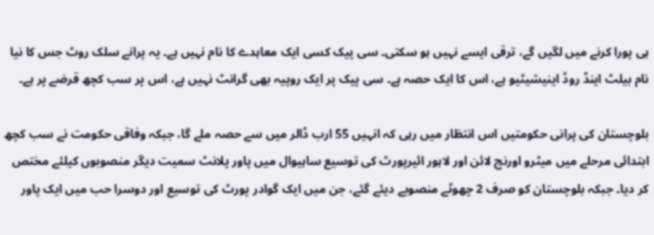ہی پورا کرنے میں لگیں گے، ترقی ایسے نہیں ہو سکتی۔ سی پیک کسی ایک معاہدے کا نام نہیں ہے۔ یہ پرانے سلک روٹ جس کا نیا نام بیلٹ اینڈ روڈ اینیشیٹیو ہے، اس کا ایک حصہ ہے۔ سی پیک پر ایک روپیہ بھی گرانٹ نہیں ہے، اس پر سب کچھ قرضے پر ہے۔

بلوچستان کی پرانی حکومتیں اس انتظار میں رہی کہ انہیں 55 ارب ڈالر میں سے حصہ ملے گا، جبکہ وفاقی حکومت نے سب کچھ ابتدائی مرحلے میں میٹرو اورنچ لائن اور لاہور ائیرپورٹ کی توسیع ساہیوال میں پاور پلانٹ سمیت دیگر منصوبوں کیلئے مختص کر دیا۔ جبکہ بلوچستان کو صرف 2 چھوٹے منصوبے دیئے گئے، جن میں ایک گوادر پورٹ کی توسیع اور دوسرا حب میں ایک پاور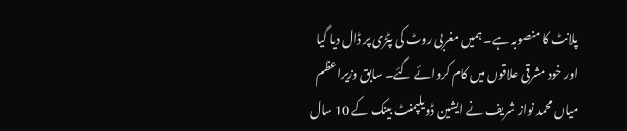پلانٹ کا منصوبہ ہے۔ ہمیں مغربی روٹ کی پٹڑی پر ڈال دیا گیا اور خود مشرقی علاقوں میں کام کروائے گئے۔ سابق وزیراعظم میاں محمد نواز شریف نے ایشین ڈویلپمنٹ بینک کے 10 سال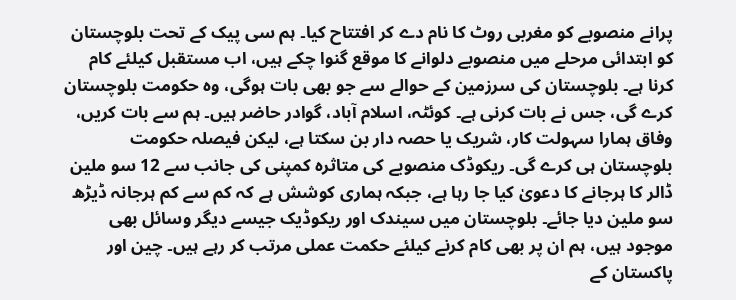پرانے منصوبے کو مغربی روٹ کا نام دے کر افتتاح کیا۔ ہم سی پیک کے تحت بلوچستان کو ابتدائی مرحلے میں منصوبے دلوانے کا موقع گنوا چکے ہیں، اب مستقبل کیلئے کام کرنا ہے۔ بلوچستان کی سرزمین کے حوالے سے جو بھی بات ہوگی، وہ حکومت بلوچستان کرے گی، جس نے بات کرنی ہے۔ کوئٹہ، اسلام آباد، گوادر حاضر ہیں۔ ہم سے بات کریں، وفاق ہمارا سہولت کار، شریک یا حصہ دار بن سکتا ہے، لیکن فیصلہ حکومت بلوچستان ہی کرے گی۔ ریکوڈک منصوبے کی متاثرہ کمپنی کی جانب سے 12 سو ملین ڈالر کا ہرجانے کا دعویٰ کیا جا رہا ہے، جبکہ ہماری کوشش ہے کہ کم سے کم ہرجانہ ڈیڑھ سو ملین دیا جائے۔ بلوچستان میں سیندک اور ریکوڈیک جیسے دیگر وسائل بھی موجود ہیں، ہم ان پر بھی کام کرنے کیلئے حکمت عملی مرتب کر رہے ہیں۔ چین اور پاکستان کے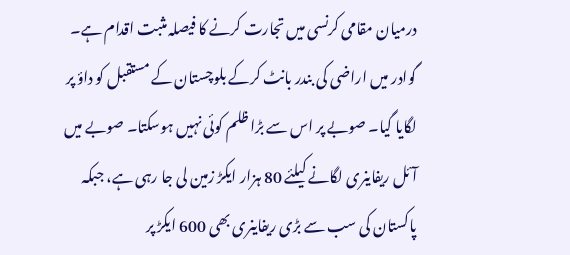درمیان مقامی کرنسی میں تجارت کرنے کا فیصلہ مثبت اقدام ہے۔ گوادر میں اراضی کی بندر بانٹ کرکے بلوچستان کے مستقبل کو داؤ پر لگایا گیا۔ صوبے پر اس سے بڑا ظلم کوئی نہیں ہوسکتا۔ صوبے میں آئل ریفاینری لگانے کیلئے 80 ہزار ایکڑ زمین لی جا رہی ہے، جبکہ پاکستان کی سب سے بڑی ریفاینری بھی 600 ایکڑ پر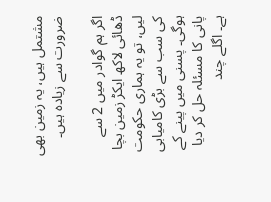مشتمل ہیں، یہ زمین بھی ضرورت سے زیادہ ہیں۔

اگر ہم گوادر میں 2 سے ڈھائی لاکھ ایکڑ زمین بچا لیں، تو یہ ہماری حکومت کی سب سے بڑی کامیابی ہوگی۔ پسنی میں پینے کے پانی کا مسئلہ حل کر دیا ہے۔ اگلے چند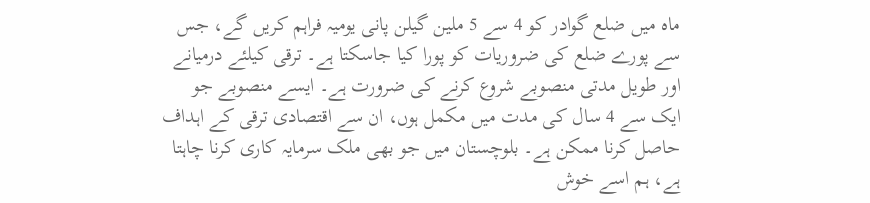ماہ میں ضلع گوادر کو 4 سے 5 ملین گیلن پانی یومیہ فراہم کریں گے، جس سے پورے ضلع کی ضروریات کو پورا کیا جاسکتا ہے۔ ترقی کیلئے درمیانے اور طویل مدتی منصوبے شروع کرنے کی ضرورت ہے۔ ایسے منصوبے جو ایک سے 4 سال کی مدت میں مکمل ہوں، ان سے اقتصادی ترقی کے اہداف حاصل کرنا ممکن ہے۔ بلوچستان میں جو بھی ملک سرمایہ کاری کرنا چاہتا ہے، ہم اسے خوش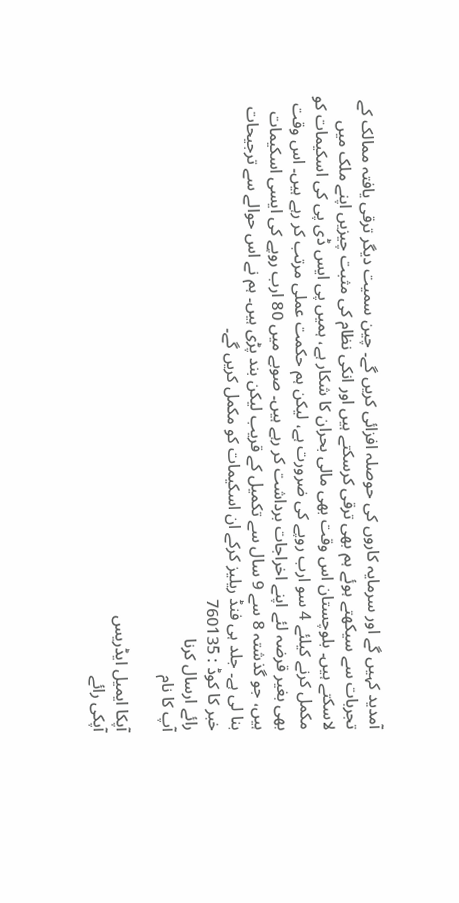آمدید کہیں گے اور سرمایہ کاروں کی حوصلہ افزائی کریں گے۔ چین سمیت دیگر ترقی یافتہ ممالک کے تجربات سے سیکھتے ہوئے ہم بھی ترقی کرسکتے ہیں اور انکی نظام کی مثبت چیزیں اپنے ملک میں لاسکتے ہیں۔ بلوچستان اس وقت بھی مالی بحران کا شکار ہے، ہمیں پی ایس ڈی پی کی اسکیمات کو مکمل کرنے کیلئے 4 سو ارب روپے کی ضرورت ہے، لیکن ہم حکمت عملی مرتب کر رہے ہیں۔ اس وقت بھی بغیر قرضہ لئے اپنے اخراجات برداشت کر رہے ہیں۔ صوبے میں 80 ارب روپے کی ایسی اسکیمات ہیں، جو گذشتہ 8 سے 9 سال سے تکمیل کے قریب لیکن بند پڑی ہیں۔ ہم نے اس حوالے سے ترجیحات بنا لی ہے۔ جلد ہی فنڈ ریلیز کرکے ان اسکیمات کو مکمل کریں گے۔
خبر کا کوڈ : 760135
رائے ارسال کرنا
آپ کا نام

آپکا ایمیل ایڈریس
آپکی رائے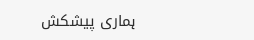ہماری پیشکش